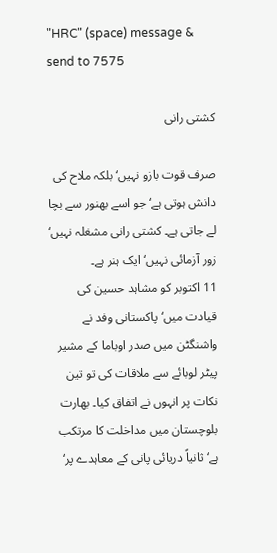"HRC" (space) message & send to 7575

کشتی رانی

صرف قوت بازو نہیں‘ بلکہ ملاح کی دانش ہوتی ہے‘ جو اسے بھنور سے بچا لے جاتی ہے۔ کشتی رانی مشغلہ نہیں‘ زور آزمائی نہیں‘ ایک ہنر ہے۔
11 اکتوبر کو مشاہد حسین کی قیادت میں‘ پاکستانی وفد نے واشنگٹن میں صدر اوباما کے مشیر پیٹر لوبائے سے ملاقات کی تو تین نکات پر انہوں نے اتفاق کیا۔ بھارت بلوچستان میں مداخلت کا مرتکب ہے‘ ثانیاً دریائی پانی کے معاہدے پر‘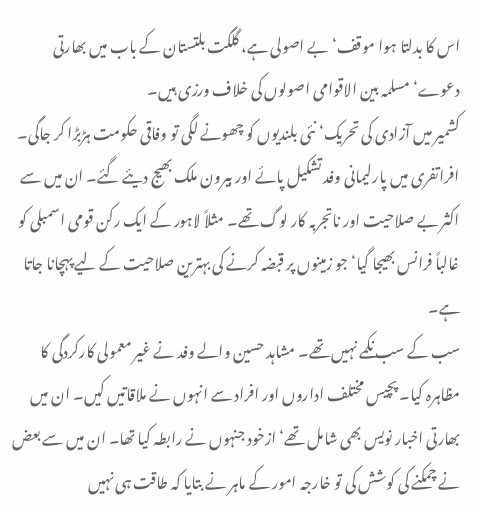اس کا بدلتا ہوا موقف‘ بے اصولی ہے، گلگت بلتستان کے باب میں بھارتی دعوے‘ مسلمہ بین الاقوامی اصولوں کی خلاف ورزی ہیں۔
کشمیر میں آزادی کی تحریک‘ نئی بلندیوں کو چھونے لگی تو وفاقی حکومت ہڑبڑا کر جاگی۔ افراتفری میں پارلیمانی وفد تشکیل پائے اور بیرون ملک بھیج دیئے گئے۔ ان میں سے اکثر بے صلاحیت اور ناتجربہ کار لوگ تھے۔ مثلاً لاہور کے ایک رکن قومی اسمبلی کو غالباً فرانس بھیجا گیا‘ جو زمینوں پر قبضہ کرنے کی بہترین صلاحیت کے لیے پہچانا جاتا ہے۔
سب کے سب نکمے نہیں تھے۔ مشاہد حسین والے وفد نے غیر معمولی کارکردگی کا مظاہرہ کیا۔ پچیس مختلف اداروں اور افراد سے انہوں نے ملاقاتیں کیں۔ ان میں بھارتی اخبار نویس بھی شامل تھے‘ ازخود جنہوں نے رابطہ کیا تھا۔ ان میں سے بعض نے چمکنے کی کوشش کی تو خارجہ امور کے ماہر نے بتایا کہ طاقت ہی نہیں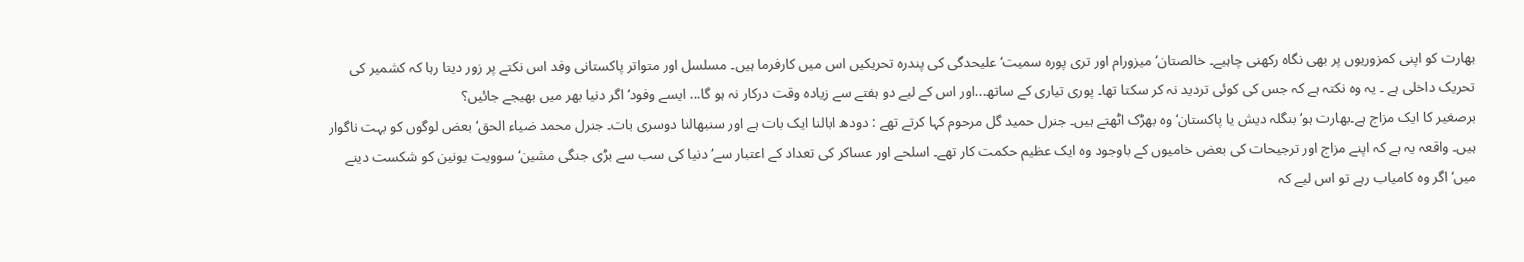بھارت کو اپنی کمزوریوں پر بھی نگاہ رکھنی چاہیے۔ خالصتان‘ میزورام اور تری پورہ سمیت‘ علیحدگی کی پندرہ تحریکیں اس میں کارفرما ہیں۔ مسلسل اور متواتر پاکستانی وفد اس نکتے پر زور دیتا رہا کہ کشمیر کی تحریک داخلی ہے ۔ یہ وہ نکتہ ہے کہ جس کی کوئی تردید نہ کر سکتا تھا۔ پوری تیاری کے ساتھ...اور اس کے لیے دو ہفتے سے زیادہ وقت درکار نہ ہو گا... ایسے وفود‘ اگر دنیا بھر میں بھیجے جائیں؟
برصغیر کا ایک مزاج ہے۔بھارت ہو‘ بنگلہ دیش یا پاکستان‘ وہ بھڑک اٹھتے ہیں۔ جنرل حمید گل مرحوم کہا کرتے تھے : دودھ ابالنا ایک بات ہے اور سنبھالنا دوسری بات۔ جنرل محمد ضیاء الحق‘ بعض لوگوں کو بہت ناگوار ہیں۔ واقعہ یہ ہے کہ اپنے مزاج اور ترجیحات کی بعض خامیوں کے باوجود وہ ایک عظیم حکمت کار تھے۔ اسلحے اور عساکر کی تعداد کے اعتبار سے‘ دنیا کی سب سے بڑی جنگی مشین‘ سوویت یونین کو شکست دینے میں‘ اگر وہ کامیاب رہے تو اس لیے کہ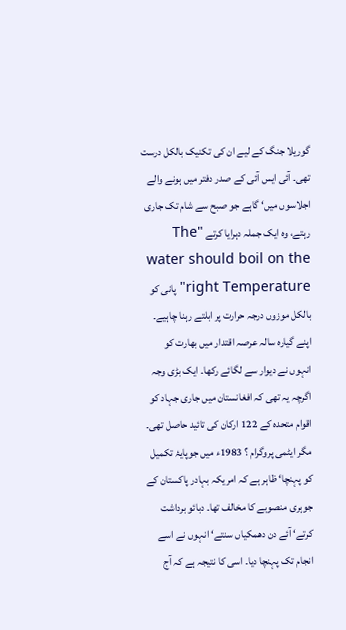گوریلا جنگ کے لیے ان کی تکنیک بالکل درست تھی۔ آئی ایس آئی کے صدر دفتر میں ہونے والے اجلاسوں میں‘ گاہے جو صبح سے شام تک جاری رہتے، وہ ایک جملہ دہرایا کرتے "The water should boil on the right Temperature" پانی کو بالکل موزوں درجہ حرارت پر ابلتے رہنا چاہیے۔
اپنے گیارہ سالہ عرصہ اقتدار میں بھارت کو انہوں نے دیوار سے لگائے رکھا۔ ایک بڑی وجہ اگرچہ یہ تھی کہ افغانستان میں جاری جہاد کو اقوام متحدہ کے 122 ارکان کی تائید حاصل تھی۔ مگر ایٹمی پروگرام ؟ 1983ء میں جوپایۂ تکمیل کو پہنچا‘ ظاہر ہے کہ امریکہ بہادر پاکستان کے جوہری منصوبے کا مخالف تھا۔ دبائو برداشت کرتے‘ آئے دن دھمکیاں سنتے‘ انہوں نے اسے انجام تک پہنچا دیا۔ اسی کا نتیجہ ہے کہ آج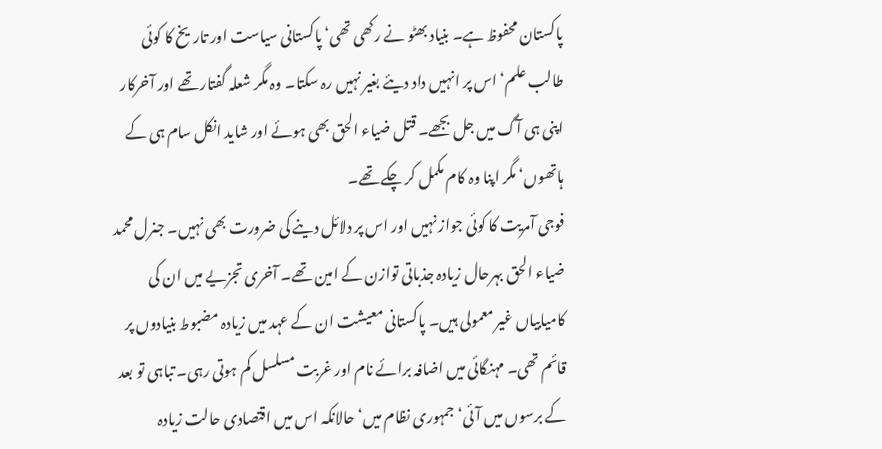پاکستان محفوظ ہے۔ بنیاد بھٹو نے رکھی تھی‘ پاکستانی سیاست اور تاریخ کا کوئی طالب علم‘ اس پر انہیں داد دیئے بغیر نہیں رہ سکتا۔ وہ مگر شعلہ گفتار تھے اور آخرکار اپنی ہی آگ میں جل بجھے۔ قتل ضیاء الحق بھی ہوئے اور شاید انکل سام ہی کے ہاتھوں‘ مگر اپنا وہ کام مکمل کر چکے تھے۔
فوجی آمریت کا کوئی جواز نہیں اور اس پر دلائل دینے کی ضرورت بھی نہیں۔ جنرل محمد ضیاء الحق بہرحال زیادہ جذباتی توازن کے امین تھے۔ آخری تجزیے میں ان کی کامیابیاں غیر معمولی ہیں۔ پاکستانی معیشت ان کے عہد میں زیادہ مضبوط بنیادوں پر قائم تھی۔ مہنگائی میں اضافہ برائے نام اور غربت مسلسل کم ہوتی رہی۔ تباہی تو بعد کے برسوں میں آئی‘ جمہوری نظام میں‘ حالانکہ اس میں اقتصادی حالت زیادہ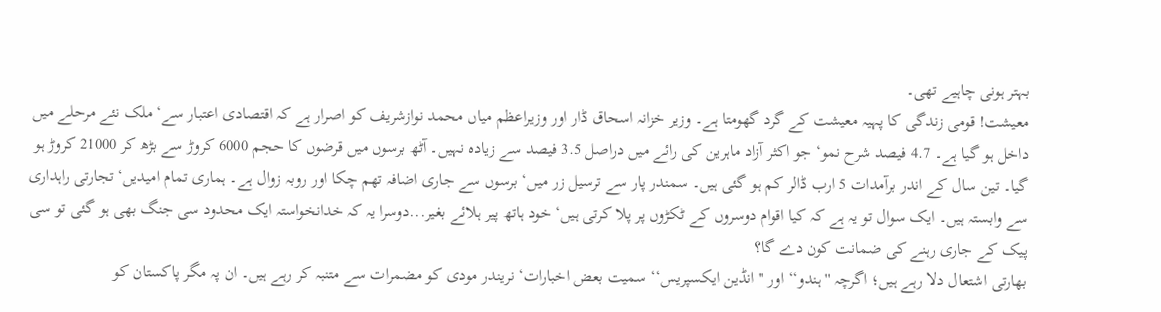بہتر ہونی چاہیے تھی۔
معیشت! قومی زندگی کا پہیہ معیشت کے گرد گھومتا ہے۔ وزیر خزانہ اسحاق ڈار اور وزیراعظم میاں محمد نوازشریف کو اصرار ہے کہ اقتصادی اعتبار سے‘ ملک نئے مرحلے میں داخل ہو گیا ہے۔ 4.7 فیصد شرح نمو‘ جو اکثر آزاد ماہرین کی رائے میں دراصل 3.5 فیصد سے زیادہ نہیں۔ آٹھ برسوں میں قرضوں کا حجم 6000 کروڑ سے بڑھ کر 21000 کروڑ ہو گیا۔ تین سال کے اندر برآمدات 5 ارب ڈالر کم ہو گئی ہیں۔ سمندر پار سے ترسیل زر میں‘ برسوں سے جاری اضافہ تھم چکا اور روبہ زوال ہے۔ ہماری تمام امیدیں‘ تجارتی راہداری سے وابستہ ہیں۔ ایک سوال تو یہ ہے کہ کیا اقوام دوسروں کے ٹکڑوں پر پلا کرتی ہیں‘ خود ہاتھ پیر ہلائے بغیر...دوسرا یہ کہ خدانخواستہ ایک محدود سی جنگ بھی ہو گئی تو سی پیک کے جاری رہنے کی ضمانت کون دے گا؟
بھارتی اشتعال دلا رہے ہیں؛ اگرچہ ''ہندو‘‘ اور ''انڈین ایکسپریس‘‘ سمیت بعض اخبارات‘ نریندر مودی کو مضمرات سے متنبہ کر رہے ہیں۔ ان پہ مگر پاکستان کو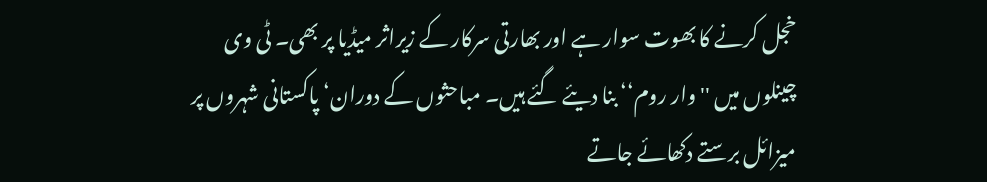خجل کرنے کا بھوت سوار ہے اور بھارتی سرکار کے زیراثر میڈیا پر بھی۔ ٹی وی چینلوں میں ''وار روم‘‘ بنا دیئے گئے ہیں۔ مباحثوں کے دوران‘ پاکستانی شہروں پر میزائل برستے دکھائے جاتے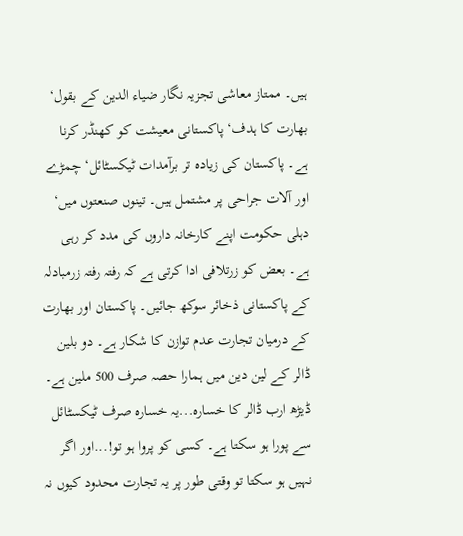ہیں۔ ممتاز معاشی تجزیہ نگار ضیاء الدین کے بقول‘ بھارت کا ہدف‘ پاکستانی معیشت کو کھنڈر کرنا ہے۔ پاکستان کی زیادہ تر برآمدات ٹیکسٹائل‘ چمڑے اور آلات جراحی پر مشتمل ہیں۔ تینوں صنعتوں میں‘ دہلی حکومت اپنے کارخانہ داروں کی مدد کر رہی ہے۔ بعض کو زرتلافی ادا کرتی ہے کہ رفتہ رفتہ زرمبادلہ کے پاکستانی ذخائر سوکھ جائیں۔ پاکستان اور بھارت کے درمیان تجارت عدم توازن کا شکار ہے۔ دو بلین ڈالر کے لین دین میں ہمارا حصہ صرف 500 ملین ہے۔ ڈیڑھ ارب ڈالر کا خسارہ...یہ خسارہ صرف ٹیکسٹائل سے پورا ہو سکتا ہے۔ کسی کو پروا ہو تو!...اور اگر نہیں ہو سکتا تو وقتی طور پر یہ تجارت محدود کیوں نہ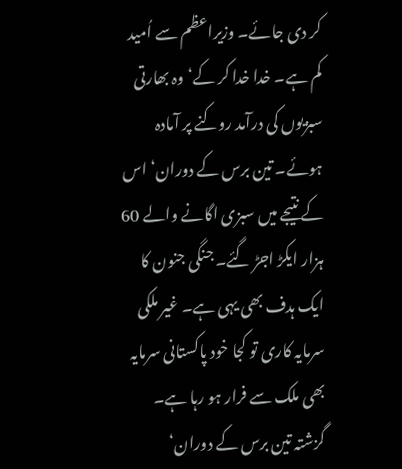کر دی جائے۔ وزیراعظم سے اُمید کم ہے۔ خدا خدا کر کے‘ وہ بھارتی سبزیوں کی درآمد روکنے پر آمادہ ہوئے۔ تین برس کے دوران‘ اس کے نتیجے میں سبزی اگانے والے 60 ہزار ایکڑ اجڑ گئے۔ جنگی جنون کا ایک ہدف بھی یہی ہے۔ غیر ملکی سرمایہ کاری تو کجا خود پاکستانی سرمایہ بھی ملک سے فرار ہو رہا ہے۔ گزشتہ تین برس کے دوران‘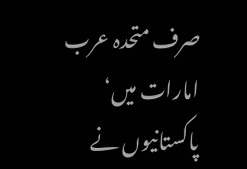صرف متحدہ عرب امارات میں‘ پاکستانیوں نے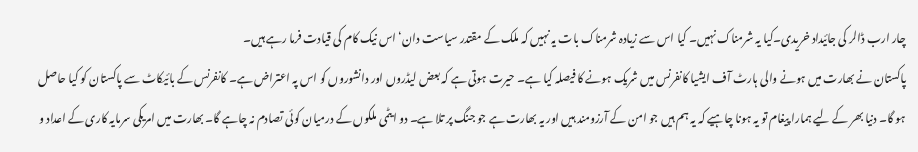چار ارب ڈالر کی جائیداد خریدی۔کیا یہ شرمناک نہیں۔ کیا اس سے زیادہ شرمناک بات یہ نہیں کہ ملک کے مقتدر سیاست دان‘ اس نیک کام کی قیادت فرما رہے ہیں۔
پاکستان نے بھارت میں ہونے والی ہارٹ آف ایشیا کانفرنس میں شریک ہونے کا فیصلہ کیا ہے۔ حیرت ہوتی ہے کہ بعض لیڈروں اور دانشوروں کو اس پہ اعتراض ہے۔ کانفرنس کے بائیکاٹ سے پاکستان کو کیا حاصل ہو گا۔ دنیا بھر کے لیے ہمارا پیغام تو یہ ہونا چاہیے کہ یہ ہم ہیں جو امن کے آرزومند ہیں اور یہ بھارت ہے جو جنگ پر تلا ہے۔ دو ایٹمی ملکوں کے درمیان کوئی تصادم نہ چاہے گا۔ بھارت میں امریکی سرمایہ کاری کے اعداد و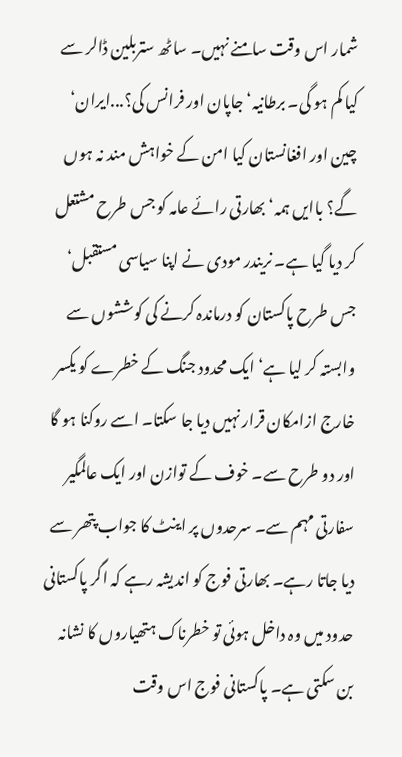شمار اس وقت سامنے نہیں۔ ساٹھ ستربلین ڈالر سے کیا کم ہو گی۔ برطانیہ‘ جاپان اور فرانس کی؟...ایران‘ چین اور افغانستان کیا امن کے خواہش مند نہ ہوں گے؟ باایں ہمہ‘ بھارتی رائے عامہ کو جس طرح مشتعل کر دیا گیا ہے۔ نریندر مودی نے اپنا سیاسی مستقبل‘ جس طرح پاکستان کو درماندہ کرنے کی کوششوں سے وابستہ کر لیا ہے‘ ایک محدود جنگ کے خطرے کو یکسر خارج ازامکان قرار نہیں دیا جا سکتا۔ اسے روکنا ہو گا اور دو طرح سے۔ خوف کے توازن اور ایک عالمگیر سفارتی مہم سے۔ سرحدوں پر اینٹ کا جواب پتھر سے دیا جاتا رہے۔ بھارتی فوج کو اندیشہ رہے کہ اگر پاکستانی حدود میں وہ داخل ہوئی تو خطرناک ہتھیاروں کا نشانہ بن سکتی ہے۔ پاکستانی فوج اس وقت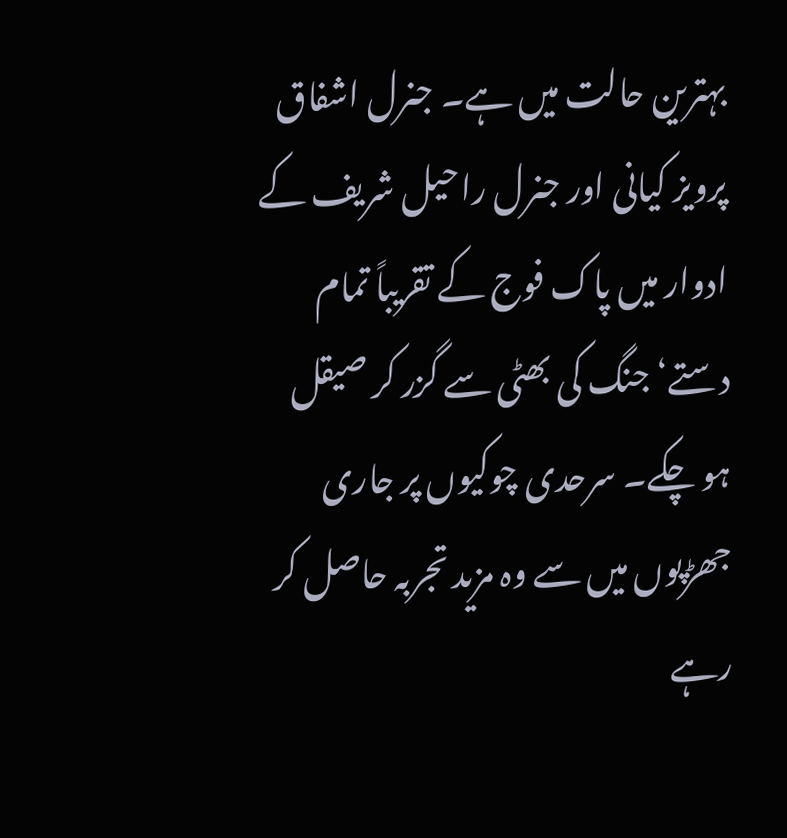بہترین حالت میں ہے۔ جنرل اشفاق پرویز کیانی اور جنرل راحیل شریف کے ادوار میں پاک فوج کے تقریباً تمام دستے‘ جنگ کی بھٹی سے گزر کر صیقل ہو چکے۔ سرحدی چوکیوں پر جاری جھڑپوں میں سے وہ مزید تجربہ حاصل کر رہے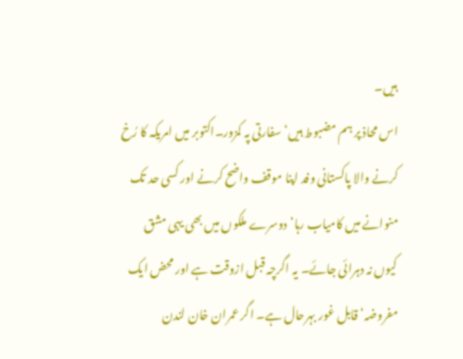ہیں۔
اس محاذ پر ہم مضبوط ہیں‘ سفارتی پہ کمزور۔اکتوبر میں امریکہ کا رُخ کرنے والا پاکستانی وفد اپنا موقف واضح کرنے اور کسی حد تک منوانے میں کامیاب رہا‘ دوسرے ملکوں میں بھی یہی مشق کیوں نہ دہرائی جائے۔ یہ اگرچہ قبل ازوقت ہے اور محض ایک مفروضہ‘ قابل غور بہرحال ہے۔ اگر عمران خان لندن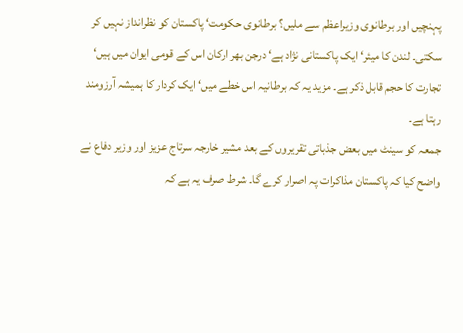پہنچیں اور برطانوی وزیراعظم سے ملیں؟ برطانوی حکومت‘ پاکستان کو نظرانداز نہیں کر سکتی۔ لندن کا میئر‘ ایک پاکستانی نژاد ہے‘ درجن بھر ارکان اس کے قومی ایوان میں ہیں‘ تجارت کا حجم قابل ذکر ہے۔ مزید یہ کہ برطانیہ اس خطے میں‘ ایک کردار کا ہمیشہ آرزومند رہتا ہے۔
جمعہ کو سینٹ میں بعض جذباتی تقریروں کے بعد مشیر خارجہ سرتاج عزیز اور وزیر دفاع نے واضح کیا کہ پاکستان مذاکرات پہ اصرار کرے گا۔ شرط صرف یہ ہے کہ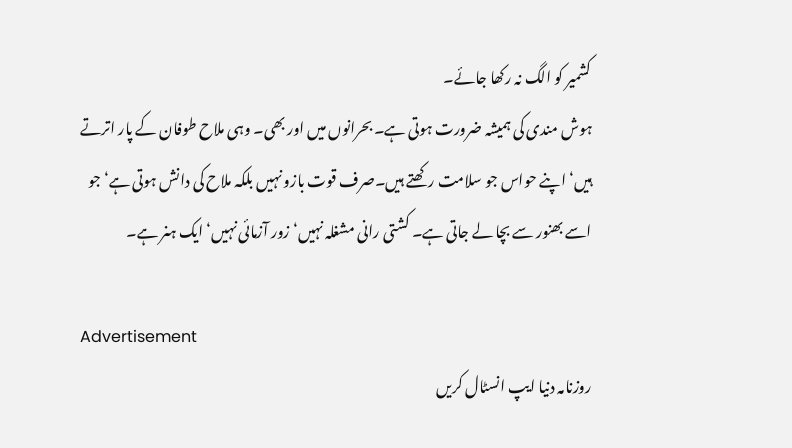کشمیر کو الگ نہ رکھا جائے۔
ہوش مندی کی ہمیشہ ضرورت ہوتی ہے۔ بحرانوں میں اور بھی۔ وہی ملاح طوفان کے پار اترتے ہیں‘ اپنے حواس جو سلامت رکھتے ہیں۔صرف قوت بازو نہیں بلکہ ملاح کی دانش ہوتی ہے‘ جو اسے بھنور سے بچا لے جاتی ہے۔ کشتی رانی مشغلہ نہیں‘ زور آزمائی نہیں‘ ایک ہنر ہے۔

Advertisement
روزنامہ دنیا ایپ انسٹال کریں